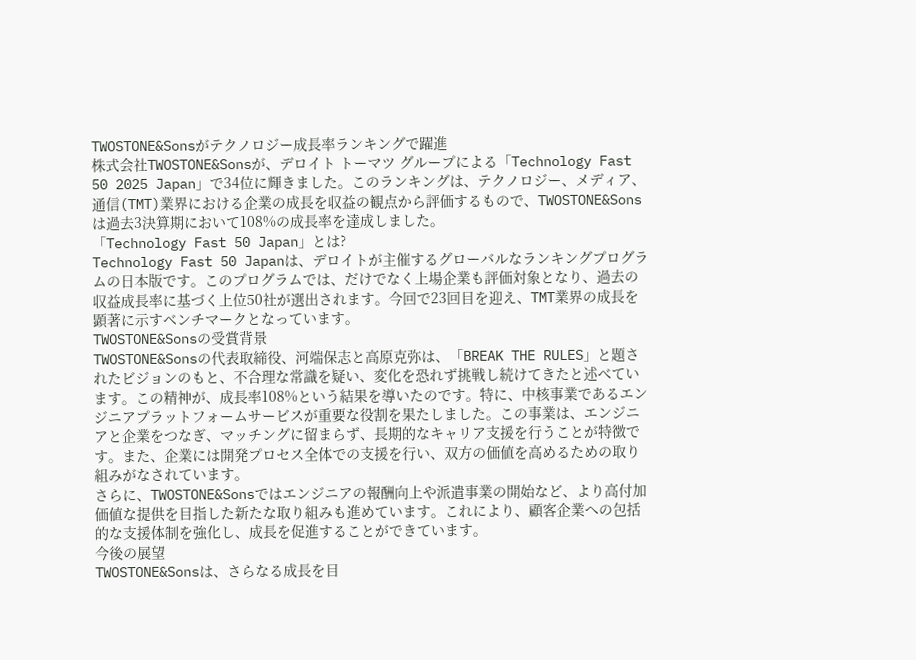TWOSTONE&Sonsがテクノロジー成長率ランキングで躍進
株式会社TWOSTONE&Sonsが、デロイト トーマツ グループによる「Technology Fast 50 2025 Japan」で34位に輝きました。このランキングは、テクノロジー、メディア、通信(TMT)業界における企業の成長を収益の観点から評価するもので、TWOSTONE&Sonsは過去3決算期において108%の成長率を達成しました。
「Technology Fast 50 Japan」とは?
Technology Fast 50 Japanは、デロイトが主催するグローバルなランキングプログラムの日本版です。このプログラムでは、だけでなく上場企業も評価対象となり、過去の収益成長率に基づく上位50社が選出されます。今回で23回目を迎え、TMT業界の成長を顕著に示すベンチマークとなっています。
TWOSTONE&Sonsの受賞背景
TWOSTONE&Sonsの代表取締役、河端保志と高原克弥は、「BREAK THE RULES」と題されたビジョンのもと、不合理な常識を疑い、変化を恐れず挑戦し続けてきたと述べています。この精神が、成長率108%という結果を導いたのです。特に、中核事業であるエンジニアプラットフォームサービスが重要な役割を果たしました。この事業は、エンジニアと企業をつなぎ、マッチングに留まらず、長期的なキャリア支援を行うことが特徴です。また、企業には開発プロセス全体での支援を行い、双方の価値を高めるための取り組みがなされています。
さらに、TWOSTONE&Sonsではエンジニアの報酬向上や派遣事業の開始など、より高付加価値な提供を目指した新たな取り組みも進めています。これにより、顧客企業への包括的な支援体制を強化し、成長を促進することができています。
今後の展望
TWOSTONE&Sonsは、さらなる成長を目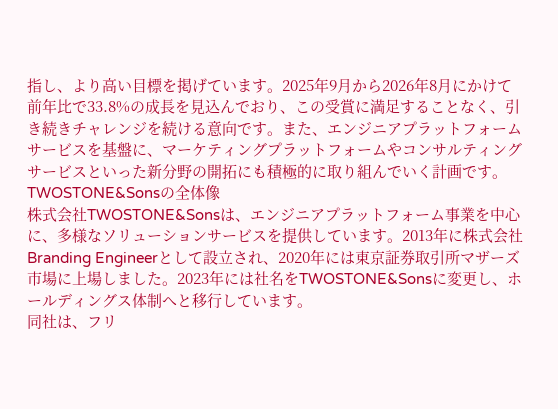指し、より高い目標を掲げています。2025年9月から2026年8月にかけて前年比で33.8%の成長を見込んでおり、この受賞に満足することなく、引き続きチャレンジを続ける意向です。また、エンジニアプラットフォームサービスを基盤に、マーケティングプラットフォームやコンサルティングサービスといった新分野の開拓にも積極的に取り組んでいく計画です。
TWOSTONE&Sonsの全体像
株式会社TWOSTONE&Sonsは、エンジニアプラットフォーム事業を中心に、多様なソリューションサービスを提供しています。2013年に株式会社Branding Engineerとして設立され、2020年には東京証券取引所マザーズ市場に上場しました。2023年には社名をTWOSTONE&Sonsに変更し、ホールディングス体制へと移行しています。
同社は、フリ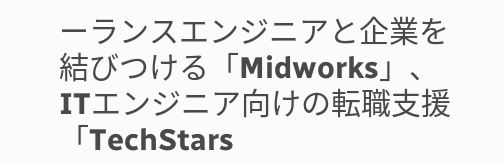ーランスエンジニアと企業を結びつける「Midworks」、ITエンジニア向けの転職支援「TechStars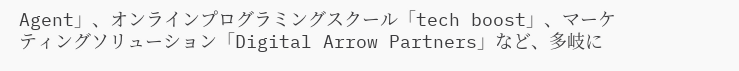Agent」、オンラインプログラミングスクール「tech boost」、マーケティングソリューション「Digital Arrow Partners」など、多岐に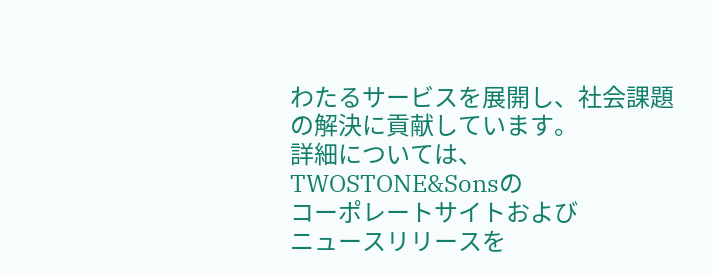わたるサービスを展開し、社会課題の解決に貢献しています。
詳細については、TWOSTONE&Sonsの
コーポレートサイトおよび
ニュースリリースを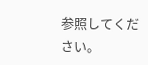参照してください。